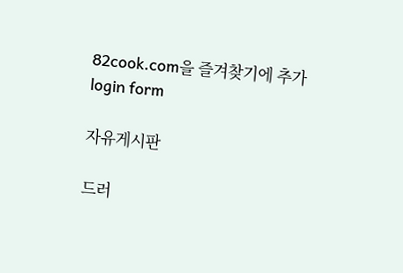82cook.com을 즐겨찾기에 추가
login form

자유게시판

드러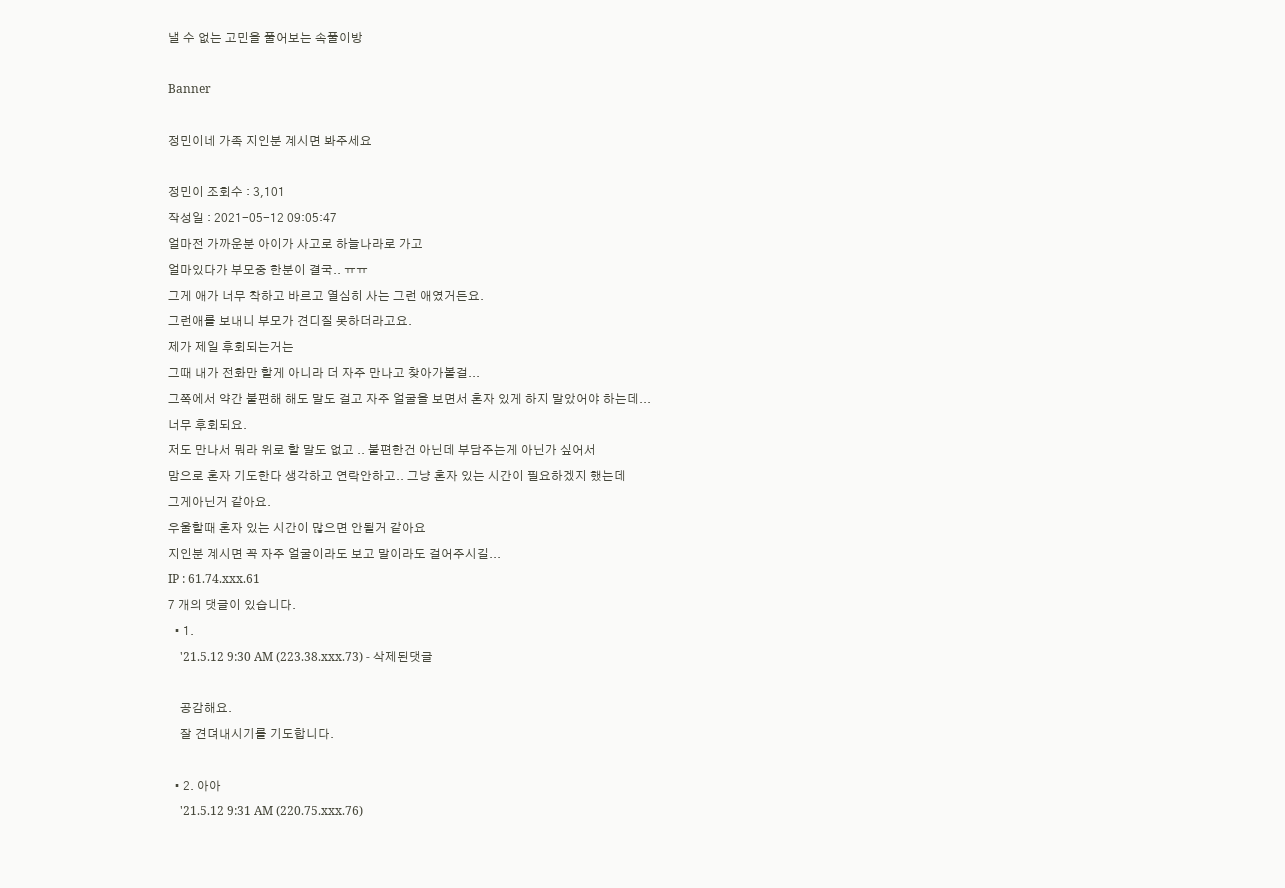낼 수 없는 고민을 풀어보는 속풀이방

Banner

정민이네 가족 지인분 계시면 봐주세요

정민이 조회수 : 3,101
작성일 : 2021-05-12 09:05:47
얼마전 가까운분 아이가 사고로 하늘나라로 가고
얼마있다가 부모중 한분이 결국.. ㅠㅠ
그게 애가 너무 착하고 바르고 열심히 사는 그런 애였거든요.
그런애를 보내니 부모가 견디질 못하더라고요.
제가 제일 후회되는거는
그때 내가 전화만 할게 아니라 더 자주 만나고 찾아가볼걸...
그쪽에서 약간 불편해 해도 말도 걸고 자주 얼굴을 보면서 혼자 있게 하지 말았어야 하는데...
너무 후회되요.
저도 만나서 뭐라 위로 할 말도 없고 .. 불편한건 아닌데 부담주는게 아닌가 싶어서
맘으로 혼자 기도한다 생각하고 연락안하고.. 그냥 혼자 있는 시간이 필요하겠지 했는데
그게아닌거 같아요.
우울할때 혼자 있는 시간이 많으면 안될거 같아요
지인분 계시면 꼭 자주 얼굴이라도 보고 말이라도 걸어주시길...
IP : 61.74.xxx.61
7 개의 댓글이 있습니다.
  • 1.
    '21.5.12 9:30 AM (223.38.xxx.73) - 삭제된댓글

    공감해요.
    잘 견뎌내시기를 기도합니다.

  • 2. 아아
    '21.5.12 9:31 AM (220.75.xxx.76)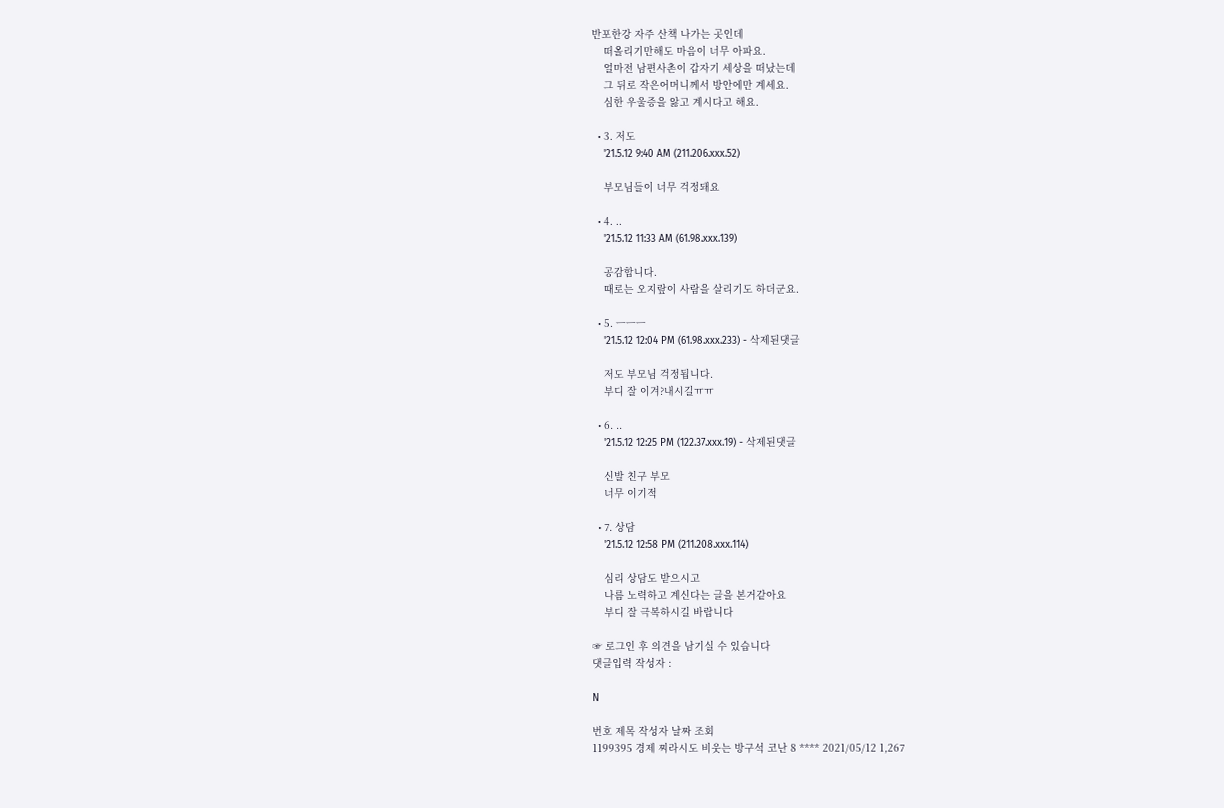반포한강 자주 산책 나가는 곳인데
    떠올리기만해도 마음이 너무 아파요.
    얼마전 남편사촌이 갑자기 세상을 떠났는데
    그 뒤로 작은어머니께서 방안에만 계세요.
    심한 우울증을 앓고 계시다고 해요.

  • 3. 저도
    '21.5.12 9:40 AM (211.206.xxx.52)

    부모님들이 너무 걱정돼요

  • 4. ..
    '21.5.12 11:33 AM (61.98.xxx.139)

    공감합니다.
    때로는 오지랖이 사람을 살리기도 하더군요.

  • 5. ㅡㅡㅡ
    '21.5.12 12:04 PM (61.98.xxx.233) - 삭제된댓글

    저도 부모님 걱정됩니다.
    부디 잘 이겨?내시길ㅠㅠ

  • 6. ..
    '21.5.12 12:25 PM (122.37.xxx.19) - 삭제된댓글

    신발 친구 부모
    너무 이기적

  • 7. 상담
    '21.5.12 12:58 PM (211.208.xxx.114)

    심리 상담도 받으시고
    나름 노력하고 계신다는 글을 본거같아요
    부디 잘 극복하시길 바랍니다

☞ 로그인 후 의견을 남기실 수 있습니다
댓글입력 작성자 :

N

번호 제목 작성자 날짜 조회
1199395 경제 찌라시도 비웃는 방구석 코난 8 **** 2021/05/12 1,267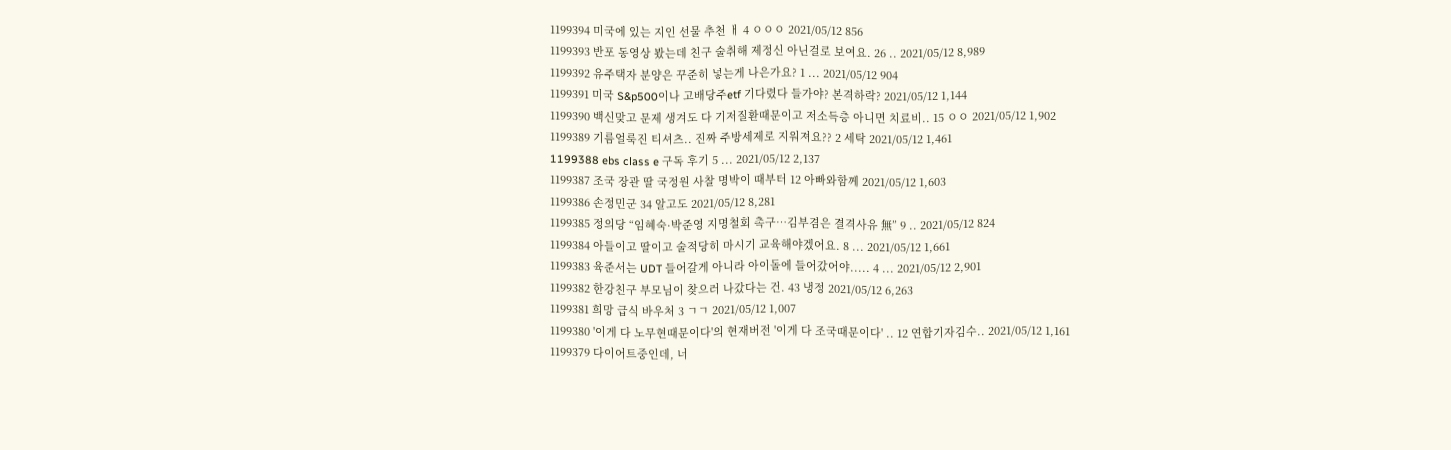1199394 미국에 있는 지인 선물 추천 ㅐ 4 ㅇㅇㅇ 2021/05/12 856
1199393 반포 동영상 봤는데 친구 술취해 제정신 아닌걸로 보여요. 26 .. 2021/05/12 8,989
1199392 유주택자 분양은 꾸준히 넣는게 나은가요? 1 ... 2021/05/12 904
1199391 미국 S&p500이나 고배당주etf 기다렸다 들가야? 본격하락? 2021/05/12 1,144
1199390 백신맞고 문제 생겨도 다 기저질환때문이고 저소득층 아니면 치료비.. 15 ㅇㅇ 2021/05/12 1,902
1199389 기름얼룩진 티셔츠.. 진짜 주방세제로 지워져요?? 2 세탁 2021/05/12 1,461
1199388 ebs class e 구독 후기 5 ... 2021/05/12 2,137
1199387 조국 장관 딸 국정원 사찰 명박이 때부터 12 아빠와함께 2021/05/12 1,603
1199386 손정민군 34 알고도 2021/05/12 8,281
1199385 정의당 “임혜숙·박준영 지명철회 촉구…김부겸은 결격사유 無” 9 .. 2021/05/12 824
1199384 아들이고 딸이고 술적당히 마시기 교육해야겠어요. 8 ... 2021/05/12 1,661
1199383 육준서는 UDT 들어갈게 아니라 아이돌에 들어갔어야..... 4 ... 2021/05/12 2,901
1199382 한강친구 부모님이 찾으러 나갔다는 건. 43 냉정 2021/05/12 6,263
1199381 희망 급식 바우처 3 ㄱㄱ 2021/05/12 1,007
1199380 '이게 다 노무현때문이다'의 현재버전 '이게 다 조국때문이다' .. 12 연합기자김수.. 2021/05/12 1,161
1199379 다이어트중인데, 너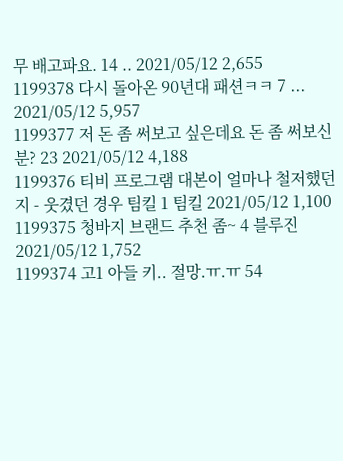무 배고파요. 14 .. 2021/05/12 2,655
1199378 다시 돌아온 90년대 패션ㅋㅋ 7 ... 2021/05/12 5,957
1199377 저 돈 좀 써보고 싶은데요 돈 좀 써보신 분? 23 2021/05/12 4,188
1199376 티비 프로그램 대본이 얼마나 철저했던지 - 웃겼던 경우 팀킬 1 팀킬 2021/05/12 1,100
1199375 청바지 브랜드 추천 좀~ 4 블루진 2021/05/12 1,752
1199374 고1 아들 키.. 절망.ㅠ.ㅠ 54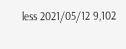less 2021/05/12 9,102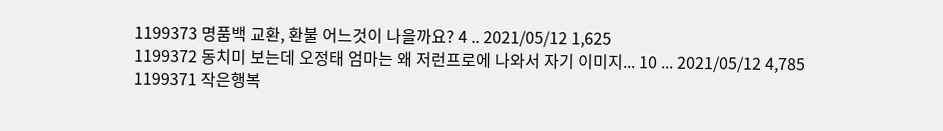1199373 명품백 교환, 환불 어느것이 나을까요? 4 .. 2021/05/12 1,625
1199372 동치미 보는데 오정태 엄마는 왜 저런프로에 나와서 자기 이미지... 10 ... 2021/05/12 4,785
1199371 작은행복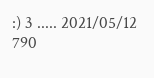:) 3 ..... 2021/05/12 790